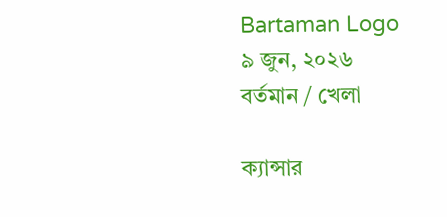Bartaman Logo
৯ জুন, ২০২৬
বর্তমান / খেলা

ক্যান্সার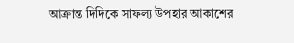আক্রান্ত দিদিকে সাফল্য উপহার আকাশের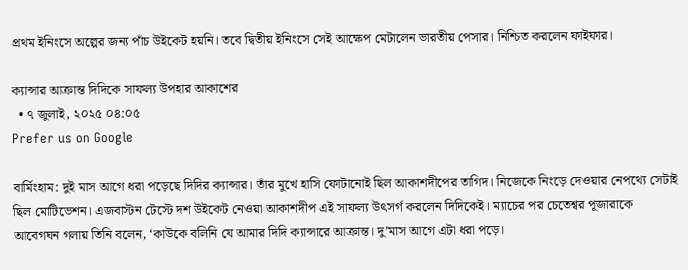প্রথম ইনিংসে অল্পের জন্য পাঁচ উইকেট হয়নি। তবে দ্বিতীয় ইনিংসে সেই আক্ষেপ মেটালেন ভারতীয় পেসার। নিশ্চিত করলেন ফাইফার।

ক্যান্সার আক্রান্ত দিদিকে সাফল্য উপহার আকাশের
  • ৭ জুলাই, ২০২৫ ০৪:০৫
Prefer us on Google

বার্মিংহাম: দুই মাস আগে ধরা পড়েছে দিদির ক্যান্সার। তাঁর মুখে হাসি ফোটানোই ছিল আকাশদীপের তাগিদ। নিজেকে নিংড়ে দেওয়ার নেপথ্যে সেটাই ছিল মোটিভেশন। এজবাস্টন টেস্টে দশ উইকেট নেওয়া আকাশদীপ এই সাফল্য উৎসর্গ করলেন দিদিকেই। ম্যাচের পর চেতেশ্বর পূজারাকে  আবেগঘন গলায় তিনি বলেন, ‘কাউকে বলিনি যে আমার দিদি ক্যান্সারে আক্রান্ত। দু’মাস আগে এটা ধরা পড়ে।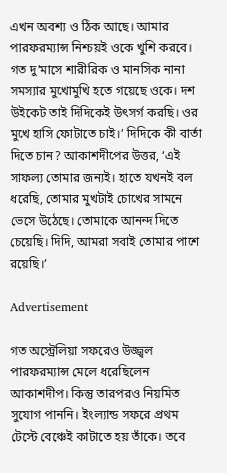এখন অবশ্য ও ঠিক আছে। আমার পারফরম্যান্স নিশ্চয়ই ওকে খুশি করবে। গত দু’মাসে শারীরিক ও মানসিক নানা সমস্যার মুখোমুখি হতে গয়েছে ওকে। দশ উইকেট তাই দিদিকেই উৎসর্গ করছি। ওর মুখে হাসি ফোটাতে চাই।’ দিদিকে কী বার্তা দিতে চান? আকাশদীপের উত্তর, ‘এই সাফল্য তোমার জন্যই। হাতে যখনই বল ধরেছি, তোমার মুখটাই চোখের সামনে ভেসে উঠেছে। তোমাকে আনন্দ দিতে চেয়েছি। দিদি, আমরা সবাই তোমার পাশে রয়েছি।’

Advertisement

গত অস্ট্রেলিয়া সফরেও উজ্জ্বল পারফরম্যান্স মেলে ধরেছিলেন আকাশদীপ। কিন্তু তারপরও নিয়মিত সুযোগ পাননি। ইংল্যান্ড সফরে প্রথম টেস্টে বেঞ্চেই কাটাতে হয় তাঁকে। তবে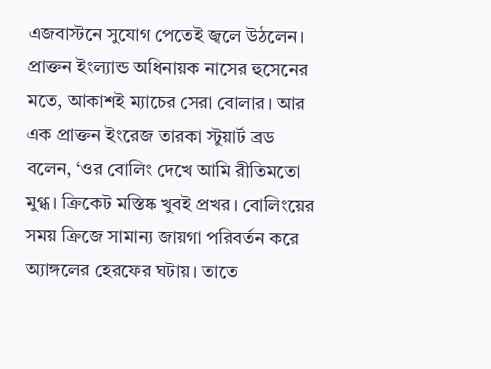এজবাস্টনে সুযোগ পেতেই জ্বলে উঠলেন। প্রাক্তন ইংল্যান্ড অধিনায়ক নাসের হুসেনের মতে, আকাশই ম্যাচের সেরা বোলার। আর এক প্রাক্তন ইংরেজ তারকা স্টুয়ার্ট ব্রড বলেন, ‘ওর বোলিং দেখে আমি রীতিমতো মুগ্ধ। ক্রিকেট মস্তিষ্ক খুবই প্রখর। বোলিংয়ের সময় ক্রিজে সামান্য জায়গা পরিবর্তন করে অ্যাঙ্গলের হেরফের ঘটায়। তাতে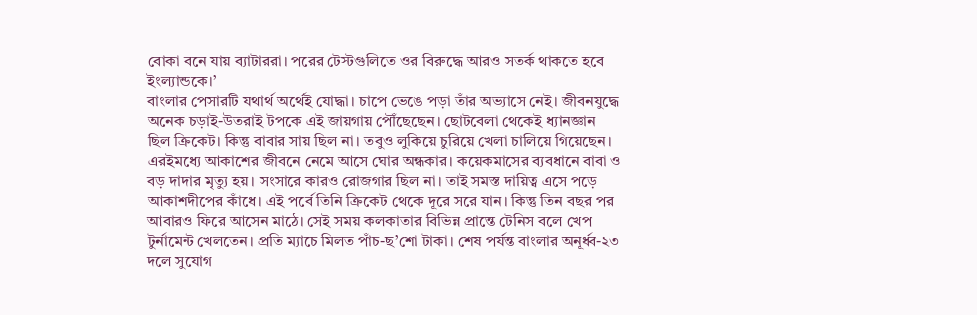বোকা বনে যায় ব্যাটাররা। পরের টেস্টগুলিতে ওর বিরুদ্ধে আরও সতর্ক থাকতে হবে ইংল্যান্ডকে।’
বাংলার পেসারটি যথার্থ অর্থেই যোদ্ধা। চাপে ভেঙে পড়া তাঁর অভ্যাসে নেই। জীবনযুদ্ধে অনেক চড়াই-উতরাই টপকে এই জায়গায় পৌঁছেছেন। ছোটবেলা থেকেই ধ্যানজ্ঞান ছিল ক্রিকেট। কিন্তু বাবার সায় ছিল না। তবুও লুকিয়ে চুরিয়ে খেলা চালিয়ে গিয়েছেন। এরইমধ্যে আকাশের জীবনে নেমে আসে ঘোর অন্ধকার। কয়েকমাসের ব্যবধানে বাবা ও বড় দাদার মৃত্যু হয়। সংসারে কারও রোজগার ছিল না। তাই সমস্ত দায়িত্ব এসে পড়ে আকাশদীপের কাঁধে। এই পর্বে তিনি ক্রিকেট থেকে দূরে সরে যান। কিন্তু তিন বছর পর আবারও ফিরে আসেন মাঠে। সেই সময় কলকাতার বিভিন্ন প্রান্তে টেনিস বলে খেপ টুর্নামেন্ট খেলতেন। প্রতি ম্যাচে মিলত পাঁচ-ছ’শো টাকা। শেষ পর্যন্ত বাংলার অনূর্ধ্ব-২৩ দলে সুযোগ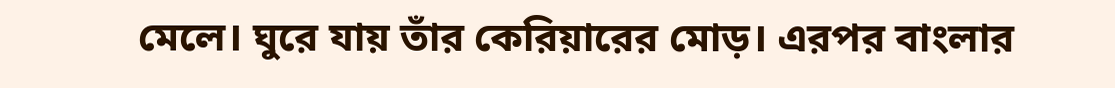মেলে। ঘুরে যায় তাঁর কেরিয়ারের মোড়। এরপর বাংলার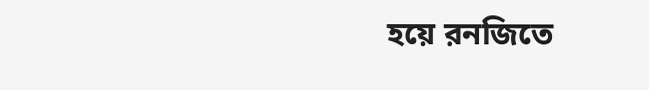হয়ে রনজিতে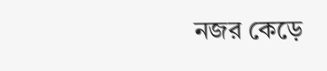নজর কেড়ে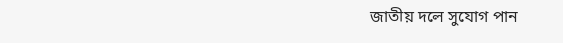জাতীয় দলে সুযোগ পান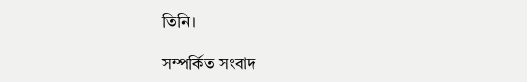তিনি।

সম্পর্কিত সংবাদ